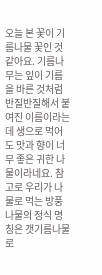오늘 본 꽃이 기름나물 꽃인 것 같아요. 기름나무는 잎이 기름을 바른 것처럼 반질반질해서 붙여진 이름이라는데 생으로 먹어도 맛과 향이 너무 좋은 귀한 나물이라네요. 참고로 우리가 나물로 먹는 방풍나물의 정식 명칭은 갯기름나물로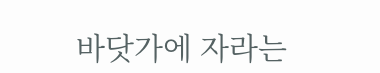바닷가에 자라는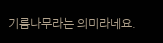기름나무라는 의미라네요.